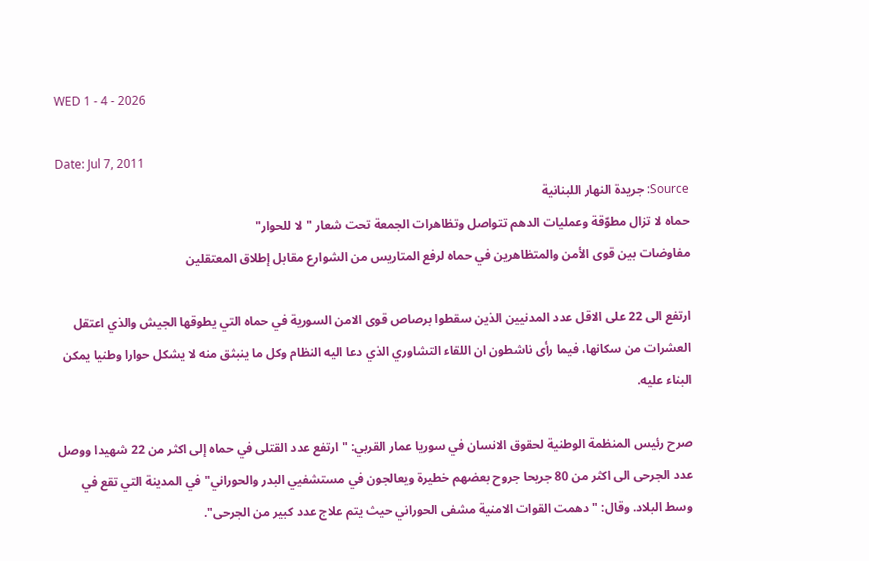WED 1 - 4 - 2026

Date: Jul 7, 2011
Source: جريدة النهار اللبنانية
حماه لا تزال مطوّقة وعمليات الدهم تتواصل وتظاهرات الجمعة تحت شعار "لا للحوار"
مفاوضات بين قوى الأمن والمتظاهرين في حماه لرفع المتاريس من الشوارع مقابل إطلاق المعتقلين

ارتفع الى 22 على الاقل عدد المدنيين الذين سقطوا برصاص قوى الامن السورية في حماه التي يطوقها الجيش والذي اعتقل العشرات من سكانها، فيما رأى ناشطون ان اللقاء التشاوري الذي دعا اليه النظام وكل ما ينبثق منه لا يشكل حوارا وطنيا يمكن البناء عليه.

صرح رئيس المنظمة الوطنية لحقوق الانسان في سوريا عمار القربي: "ارتفع عدد القتلى في حماه إلى اكثر من 22 شهيدا ووصل عدد الجرحى الى اكثر من 80 جريحا جروح بعضهم خطيرة ويعالجون في مستشفيي البدر والحوراني" في المدينة التي تقع في وسط البلاد. وقال: "دهمت القوات الامنية مشفى الحوراني حيث يتم علاج عدد كبير من الجرحى".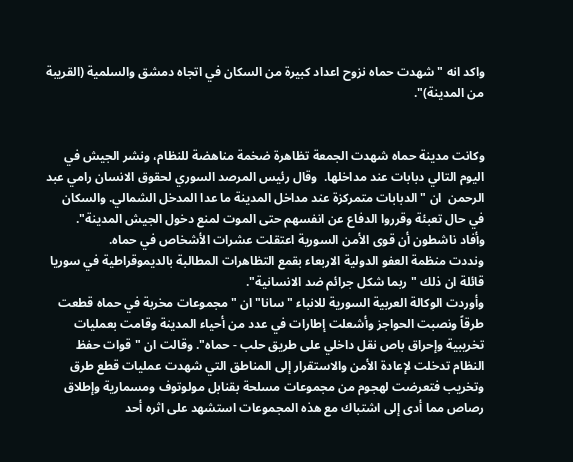واكد انه "شهدت حماه نزوح اعداد كبيرة من السكان في اتجاه دمشق والسلمية (القريبة من المدينة)".


وكانت مدينة حماه شهدت الجمعة تظاهرة ضخمة مناهضة للنظام، ونشر الجيش في اليوم التالي دبابات عند مداخلها.  وقال رئيس المرصد السوري لحقوق الانسان رامي عبد الرحمن  ان "الدبابات متمركزة عند مداخل المدينة ما عدا المدخل الشمالي. والسكان في حال تعبئة وقرروا الدفاع عن انفسهم حتى الموت لمنع دخول الجيش المدينة".
وأفاد ناشطون أن قوى الأمن السورية اعتقلت عشرات الأشخاص في حماه.
ونددت منظمة العفو الدولية الاربعاء بقمع التظاهرات المطالبة بالديموقراطية في سوريا قائلة ان ذلك "ربما شكل جرائم ضد الانسانية".
وأوردت الوكالة العربية السورية للانباء "سانا" ان "مجموعات مخربة في حماه قطعت طرقاً ونصبت الحواجز وأشعلت إطارات في عدد من أحياء المدينة وقامت بعمليات تخريبية وإحراق باص نقل داخلي على طريق حلب - حماه". وقالت ان "قوات حفظ النظام تدخلت لإعادة الأمن والاستقرار إلى المناطق التي شهدت عمليات قطع طرق وتخريب فتعرضت لهجوم من مجموعات مسلحة بقنابل مولوتوف ومسمارية وإطلاق رصاص مما أدى إلى اشتباك مع هذه المجموعات استشهد على اثره أحد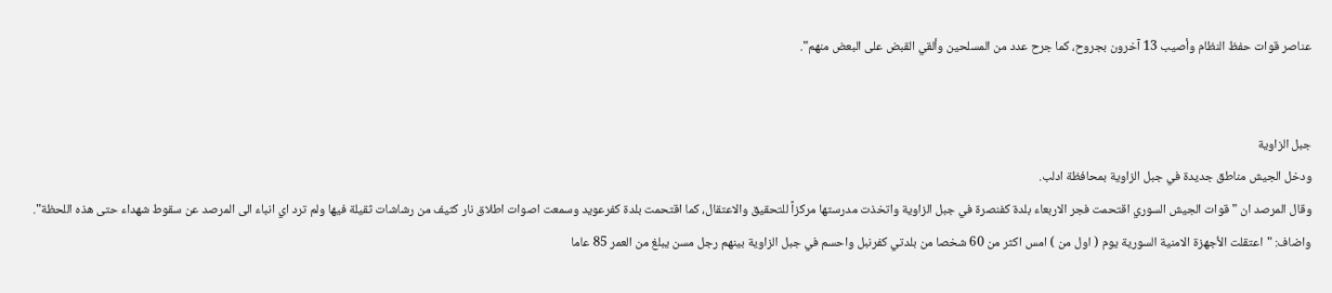عناصر قوات حفظ النظام وأصيب 13 آخرون بجروح، كما جرح عدد من المسلحين وألقي القبض على البعض منهم".


جبل الزاوية
ودخل الجيش مناطق جديدة في جبل الزاوية بمحافظة ادلب.
وقال المرصد ان "قوات الجيش السوري اقتحمت فجر الاربعاء بلدة كفنصرة في جبل الزاوية واتخذت مدرستها مركزاً للتحقيق والاعتقال، كما اقتحمت بلدة كفرعويد وسمعت اصوات اطلاق نار كثيف من رشاشات ثقيلة فيها ولم ترد اي انباء الى المرصد عن سقوط شهداء حتى هذه اللحظة". واضاف: "اعتقلت الأجهزة الامنية السورية يوم ( اول من ) امس اكثر من 60 شخصا من بلدتي كفرنبل واحسم في جبل الزاوية بينهم رجل مسن يبلغ من العمر 85 عاما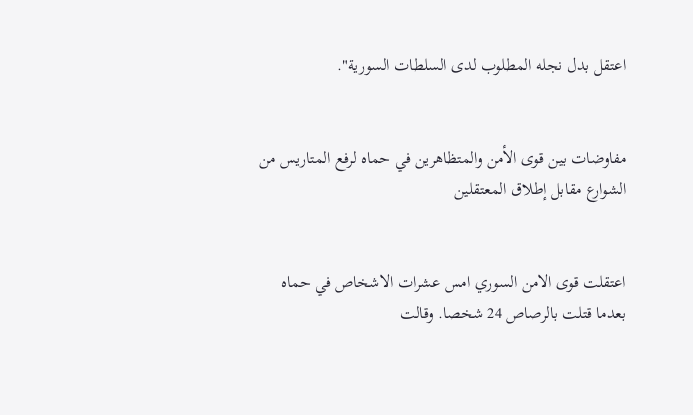اعتقل بدل نجله المطلوب لدى السلطات السورية".


مفاوضات بين قوى الأمن والمتظاهرين في حماه لرفع المتاريس من الشوارع مقابل إطلاق المعتقلين


اعتقلت قوى الامن السوري امس عشرات الاشخاص في حماه بعدما قتلت بالرصاص 24 شخصا. وقالت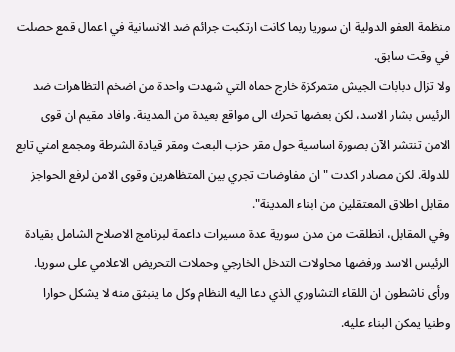منظمة العفو الدولية ان سوريا ربما كانت ارتكبت جرائم ضد الانسانية في اعمال قمع حصلت في وقت سابق.
ولا تزال دبابات الجيش متمركزة خارج حماه التي شهدت واحدة من اضخم التظاهرات ضد الرئيس بشار الاسد، لكن بعضها تحرك الى مواقع بعيدة من المدينة. وافاد مقيم ان قوى الامن تنتشر الآن بصورة اساسية حول مقر حزب البعث ومقر قيادة الشرطة ومجمع امني تابع للدولة. لكن مصادر اكدت "ان مفاوضات تجري بين المتظاهرين وقوى الامن لرفع الحواجز مقابل اطلاق المعتقلين من ابناء المدينة".
وفي المقابل، انطلقت من مدن سورية عدة مسيرات داعمة لبرنامج الاصلاح الشامل بقيادة الرئيس الاسد ورفضها محاولات التدخل الخارجي وحملات التحريض الاعلامي على سوريا.
ورأى ناشطون ان اللقاء التشاوري الذي دعا اليه النظام وكل ما ينبثق منه لا يشكل حوارا وطنيا يمكن البناء عليه.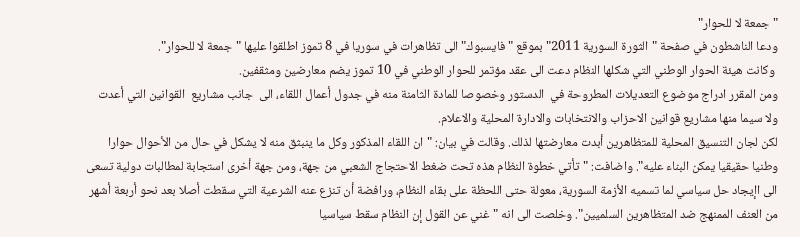"جمعة لا للحوار"
ودعا الناشطون في صفحة "الثورة السورية 2011" بموقع "فايسبوك" الى تظاهرات في سوريا في 8 تموز اطلقوا عليها "جمعة لا للحوار".
 وكانت هيئة الحوار الوطني التي شكلها النظام دعت الى عقد مؤتمر للحوار الوطني في 10 تموز يضم معارضين ومثقفين.
ومن المقرر ادراج موضوع التعديلات المطروحة في  الدستور وخصوصا للمادة الثامنة منه في جدول أعمال اللقاء، الى  جانب مشاريع  القوانين التي أعدت ولا سيما منها مشاريع قوانين الاحزاب والانتخابات والادارة المحلية والاعلام.
لكن لجان التنسيق المحلية للمتظاهرين أبدت معارضتها لذلك. وقالت في بيان: "ان اللقاء المذكور وكل ما ينبثق منه لا يشكل في حال من الأحوال حوارا وطنيا حقيقيا يمكن البناء عليه". واضافت: "تأتي خطوة النظام هذه تحت ضغط الاحتجاج الشعبي من جهة، ومن جهة أخرى استجابة لمطالبات دولية تسعى الى اإيجاد حل سياسي لما تسميه الأزمة السورية، معولة حتى اللحظة على بقاء النظام، ورافضة أن تنزع عنه الشرعية التي سقطت أصلا بعد نحو أربعة أشهر من العنف الممنهج ضد المتظاهرين السلميين". وخلصت الى انه "غني عن القول إن النظام سقط سياسيا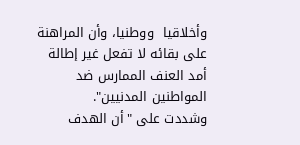وأخلاقيا  ووطنيا، وأن المراهنة على بقائه لا تفعل غير إطالة أمد العنف الممارس ضد المواطنين المدنيين".
وشددت على "أن الهدف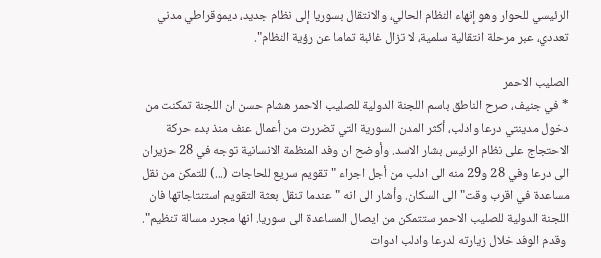الرئيسي للحوار وهو إنهاء النظام الحالي، والانتقال بسوريا إلى نظام جديد، ديموقراطي مدني تعددي، عبر مرحلة انتقالية سلمية، لا تزال غائبة تماما عن رؤية النظام".

الصليب الاحمر
* في جنيف، صرح الناطق باسم اللجنة الدولية للصليب الاحمر هشام حسن ان اللجنة تمكنت من دخول مدينتي درعا وادلب، أكثر المدن السورية التي تضررت من أعمال عنف منذ بدء حركة الاحتجاج على نظام الرئيس بشار الاسد. وأوضح ان وفد المنظمة الانسانية توجه في 28 حزيران الى درعا وفي 28 و29 منه الى ادلب من أجل اجراء "تقويم سريع للحاجات (...) للتمكن من نقل مساعدة في اقرب وقت" الى السكان. وأشار الى انه "عندما تنقل بعثة التقويم استنتاجاتها فان اللجنة الدولية للصليب الاحمر ستتمكن من ايصال المساعدة الى سوريا. انها مجرد مسالة تنظيم".
 وقدم الوفد خلال زيارته لدرعا وادلب ادوات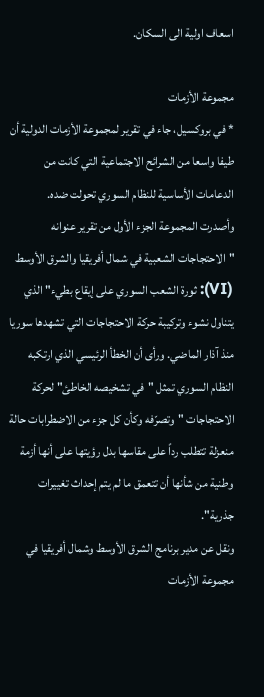اسعاف اولية الى السكان.

مجموعة الأزمات
* في بروكسيل، جاء في تقرير لمجموعة الأزمات الدولية أن طيفا واسعا من الشرائح الاجتماعية التي كانت من الدعامات الأساسية للنظام السوري تحولت ضده.
وأصدرت المجموعة الجزء الأول من تقرير عنوانه "الاحتجاجات الشعبية في شمال أفريقيا والشرق الأوسط (VI): ثورة الشعب السوري على إيقاع بطيء" الذي يتناول نشوء وتركيبة حركة الاحتجاجات التي تشهدها سوريا منذ آذار الماضي. ورأى أن الخطأ الرئيسي الذي ارتكبه النظام السوري تمثل "في تشخيصه الخاطئ" لحركة الاحتجاجات "وتصرّفه وكأن كل جزء من الاضطرابات حالة منعزلة تتطلب رداً على مقاسها بدل رؤيتها على أنها أزمة وطنية من شأنها أن تتعمق ما لم يتم إحداث تغييرات جذرية".
ونقل عن مدير برنامج الشرق الأوسط وشمال أفريقيا في مجموعة الأزمات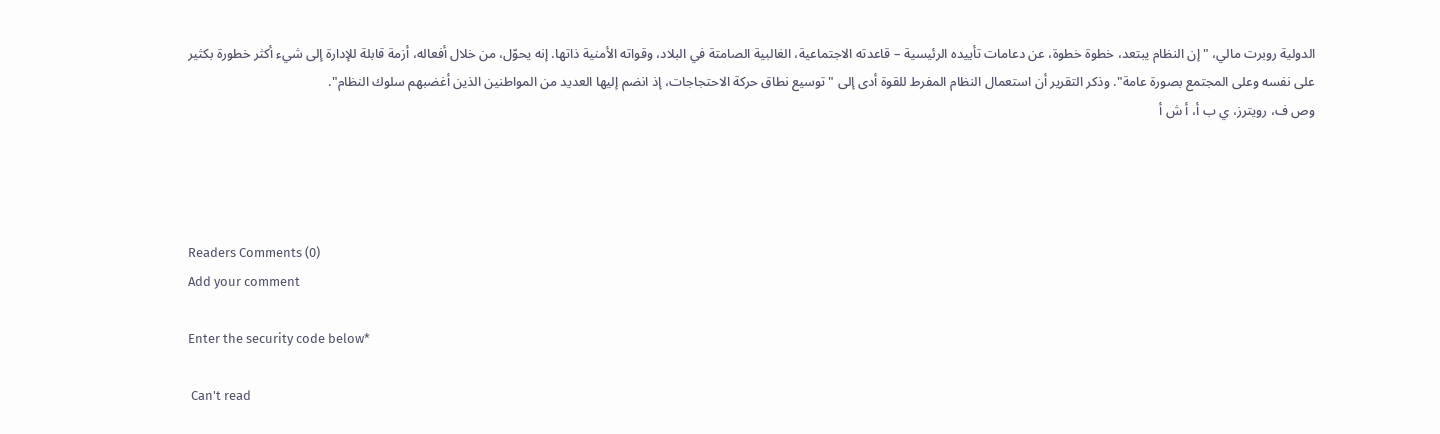الدولية روبرت مالي، "إن النظام يبتعد، خطوة خطوة، عن دعامات تأييده الرئيسية – قاعدته الاجتماعية، الغالبية الصامتة في البلاد، وقواته الأمنية ذاتها. إنه يحوّل، من خلال أفعاله، أزمة قابلة للإدارة إلى شيء أكثر خطورة بكثير على نفسه وعلى المجتمع بصورة عامة". وذكر التقرير أن استعمال النظام المفرط للقوة أدى إلى "توسيع نطاق حركة الاحتجاجات، إذ انضم إليها العديد من المواطنين الذين أغضبهم سلوك النظام".
وص ف، رويترز، ي ب أ، أ ش أ




Readers Comments (0)
Add your comment

Enter the security code below*

 Can't read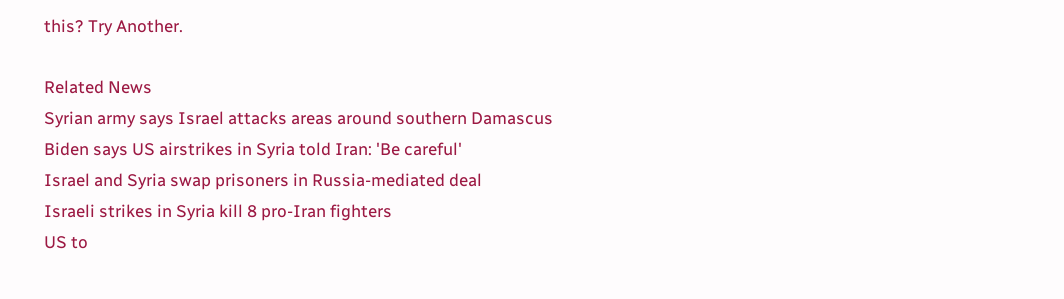this? Try Another.

Related News
Syrian army says Israel attacks areas around southern Damascus
Biden says US airstrikes in Syria told Iran: 'Be careful'
Israel and Syria swap prisoners in Russia-mediated deal
Israeli strikes in Syria kill 8 pro-Iran fighters
US to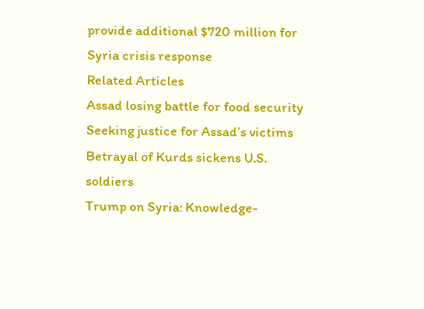provide additional $720 million for Syria crisis response
Related Articles
Assad losing battle for food security
Seeking justice for Assad’s victims
Betrayal of Kurds sickens U.S. soldiers
Trump on Syria: Knowledge-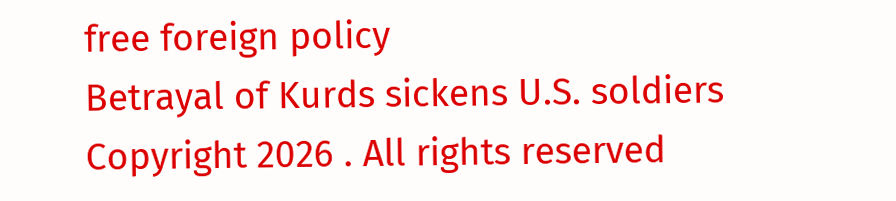free foreign policy
Betrayal of Kurds sickens U.S. soldiers
Copyright 2026 . All rights reserved